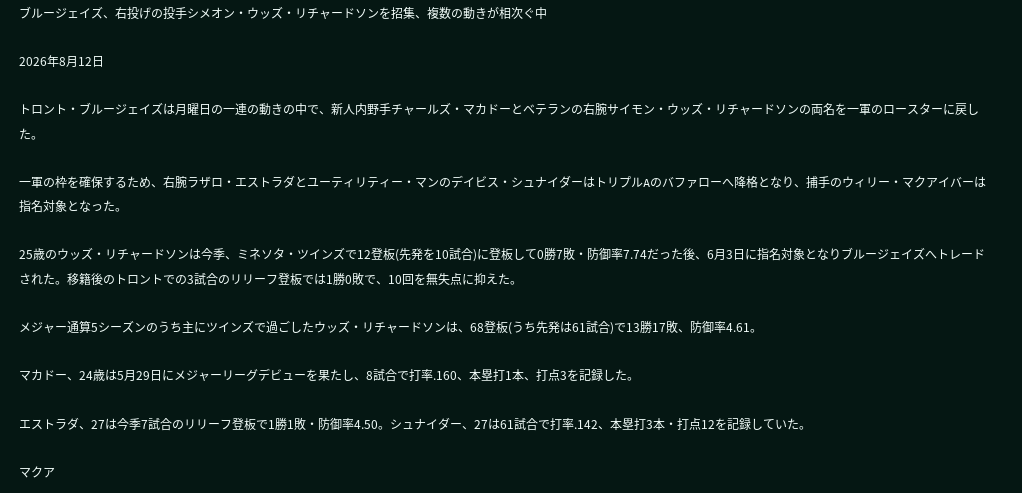ブルージェイズ、右投げの投手シメオン・ウッズ・リチャードソンを招集、複数の動きが相次ぐ中

2026年8月12日

トロント・ブルージェイズは月曜日の一連の動きの中で、新人内野手チャールズ・マカドーとベテランの右腕サイモン・ウッズ・リチャードソンの両名を一軍のロースターに戻した。

一軍の枠を確保するため、右腕ラザロ・エストラダとユーティリティー・マンのデイビス・シュナイダーはトリプルAのバファローへ降格となり、捕手のウィリー・マクアイバーは指名対象となった。

25歳のウッズ・リチャードソンは今季、ミネソタ・ツインズで12登板(先発を10試合)に登板して0勝7敗・防御率7.74だった後、6月3日に指名対象となりブルージェイズへトレードされた。移籍後のトロントでの3試合のリリーフ登板では1勝0敗で、10回を無失点に抑えた。

メジャー通算5シーズンのうち主にツインズで過ごしたウッズ・リチャードソンは、68登板(うち先発は61試合)で13勝17敗、防御率4.61。

マカドー、24歳は5月29日にメジャーリーグデビューを果たし、8試合で打率.160、本塁打1本、打点3を記録した。

エストラダ、27は今季7試合のリリーフ登板で1勝1敗・防御率4.50。シュナイダー、27は61試合で打率.142、本塁打3本・打点12を記録していた。

マクア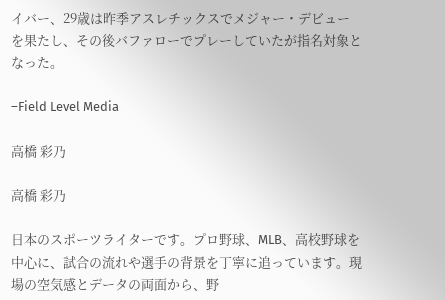イバー、29歳は昨季アスレチックスでメジャー・デビューを果たし、その後バファローでプレーしていたが指名対象となった。

–Field Level Media

高橋 彩乃

高橋 彩乃

日本のスポーツライターです。プロ野球、MLB、高校野球を中心に、試合の流れや選手の背景を丁寧に追っています。現場の空気感とデータの両面から、野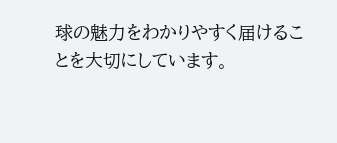球の魅力をわかりやすく届けることを大切にしています。